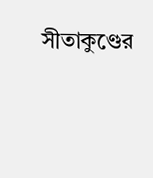সীতাকুণ্ডের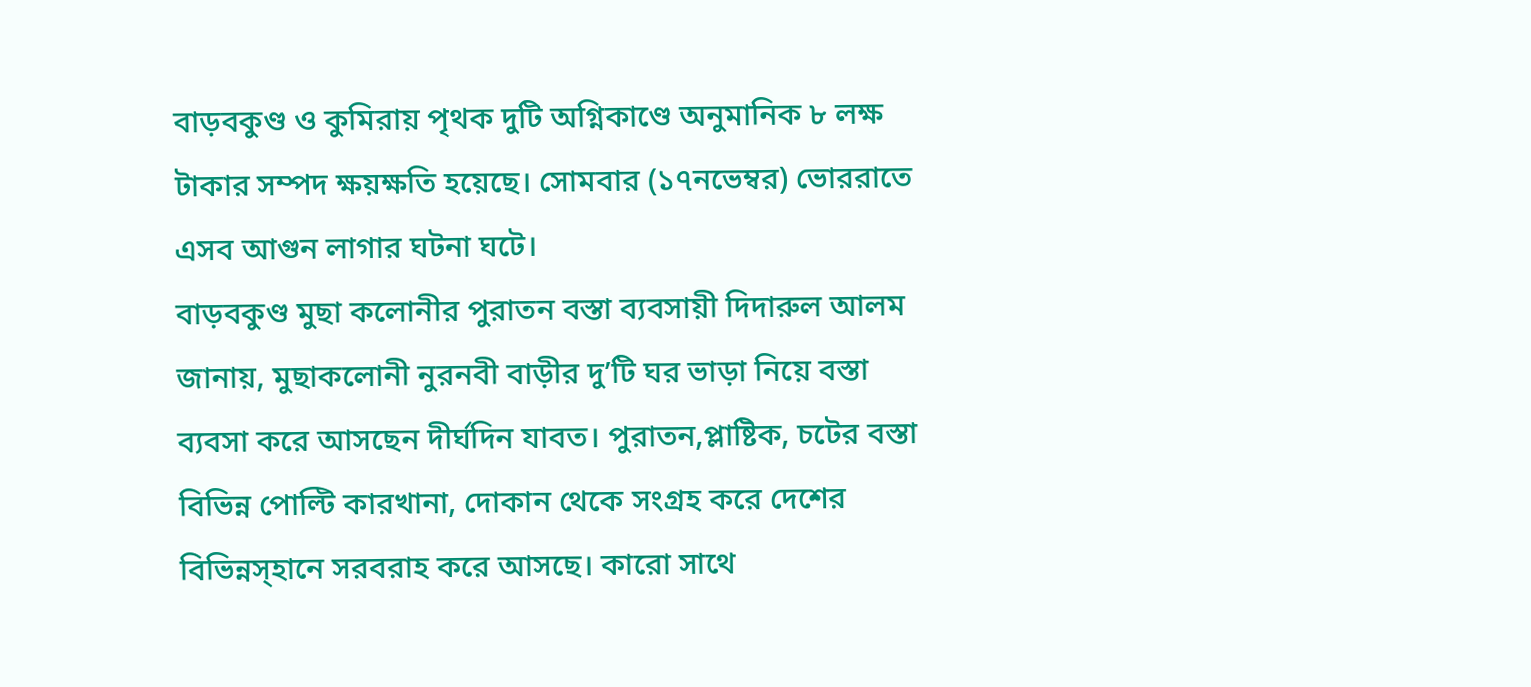বাড়বকুণ্ড ও কুমিরায় পৃথক দুটি অগ্নিকাণ্ডে অনুমানিক ৮ লক্ষ টাকার সম্পদ ক্ষয়ক্ষতি হয়েছে। সোমবার (১৭নভেম্বর) ভোররাতে এসব আগুন লাগার ঘটনা ঘটে।
বাড়বকুণ্ড মুছা কলোনীর পুরাতন বস্তা ব্যবসায়ী দিদারুল আলম জানায়, মুছাকলোনী নুরনবী বাড়ীর দু’টি ঘর ভাড়া নিয়ে বস্তা ব্যবসা করে আসছেন দীর্ঘদিন যাবত। পুরাতন,প্লাষ্টিক, চটের বস্তা বিভিন্ন পোল্টি কারখানা, দোকান থেকে সংগ্রহ করে দেশের বিভিন্নস্হানে সরবরাহ করে আসছে। কারো সাথে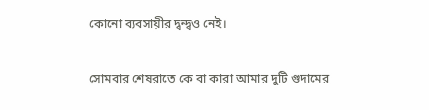কোনো ব্যবসায়ীর দ্বন্দ্বও নেই।

সোমবার শেষরাতে কে বা কারা আমার দুটি গুদামের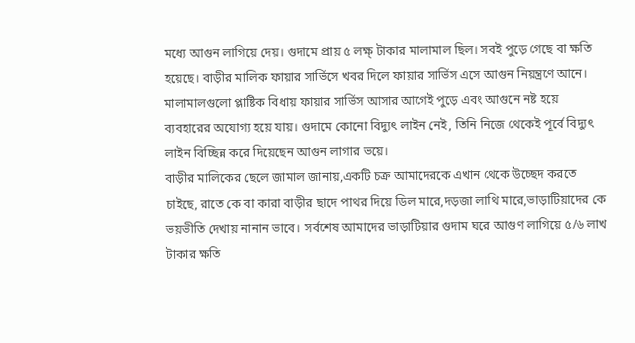মধ্যে আগুন লাগিয়ে দেয়। গুদামে প্রায় ৫ লক্ষ্ টাকার মালামাল ছিল। সবই পুড়ে গেছে বা ক্ষতি হয়েছে। বাড়ীর মালিক ফায়ার সার্ভিসে খবর দিলে ফায়ার সার্ভিস এসে আগুন নিয়ন্ত্রণে আনে। মালামালগুলো প্লাষ্টিক বিধায় ফায়ার সার্ভিস আসার আগেই পুড়ে এবং আগুনে নষ্ট হয়ে ব্যবহারের অযোগ্য হয়ে যায়। গুদামে কোনো বিদ্যুৎ লাইন নেই, তিনি নিজে থেকেই পূর্বে বিদ্যুৎ লাইন বিচ্ছিন্ন করে দিয়েছেন আগুন লাগার ভয়ে।
বাড়ীর মালিকের ছেলে জামাল জানায়,একটি চক্র আমাদেরকে এখান থেকে উচ্ছেদ করতে চাইছে, রাতে কে বা কারা বাড়ীর ছাদে পাথর দিয়ে ডিল মারে,দড়জা লাথি মারে,ভাড়াটিয়াদের কে ভয়ভীতি দেখায় নানান ভাবে। সর্বশেষ আমাদের ভাড়াটিয়ার গুদাম ঘরে আগুণ লাগিয়ে ৫/৬ লাখ টাকার ক্ষতি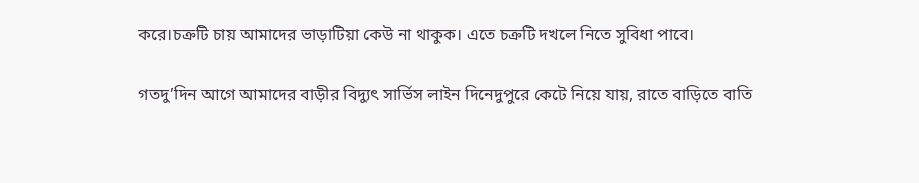করে।চক্রটি চায় আমাদের ভাড়াটিয়া কেউ না থাকুক। এতে চক্রটি দখলে নিতে সুবিধা পাবে।

গতদু’দিন আগে আমাদের বাড়ীর বিদ্যুৎ সার্ভিস লাইন দিনেদুপুরে কেটে নিয়ে যায়, রাতে বাড়িতে বাতি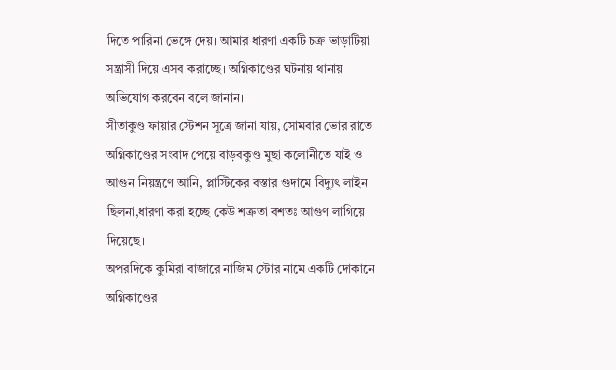দিতে পারিনা ভেঙ্গে দেয়। আমার ধারণা একটি চক্র ভাড়াটিয়া সন্ত্রাসী দিয়ে এসব করাচ্ছে। অগ্নিকাণ্ডের ঘটনায় থানায় অভিযোগ করবেন বলে জানান।
সীতাকুণ্ড ফায়ার স্টেশন সূত্রে জানা যায়, সোমবার ভোর রাতে অগ্নিকাণ্ডের সংবাদ পেয়ে বাড়বকুণ্ড মুছা কলোনীতে যাই ও আগুন নিয়ন্ত্রণে আনি, প্লাস্টিকের বস্তার গুদামে বিদ্যুৎ লাইন ছিলনা,ধারণা করা হচ্ছে কেউ শত্রুতা বশতঃ আগুণ লাগিয়ে দিয়েছে।
অপরদিকে কুমিরা বাজারে নাজিম স্টোর নামে একটি দোকানে অগ্নিকাণ্ডের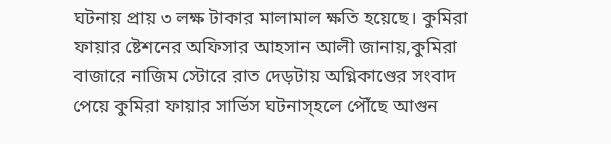ঘটনায় প্রায় ৩ লক্ষ টাকার মালামাল ক্ষতি হয়েছে। কুমিরা ফায়ার ষ্টেশনের অফিসার আহসান আলী জানায়,কুমিরা বাজারে নাজিম স্টোরে রাত দেড়টায় অগ্নিকাণ্ডের সংবাদ পেয়ে কুমিরা ফায়ার সার্ভিস ঘটনাস্হলে পৌঁছে আগুন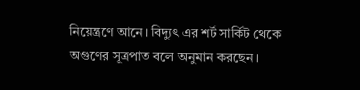নিয়েন্ত্রণে আনে। বিদ্যুৎ এর শর্ট সার্কিট থেকে অগুণের সূত্রপাত বলে অনুমান করছেন।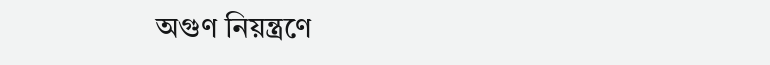অগুণ নিয়ন্ত্রণে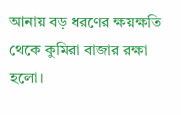আনায় বড় ধরণের ক্ষয়ক্ষতি থেকে কুমিরা বাজার রক্ষা হলো।